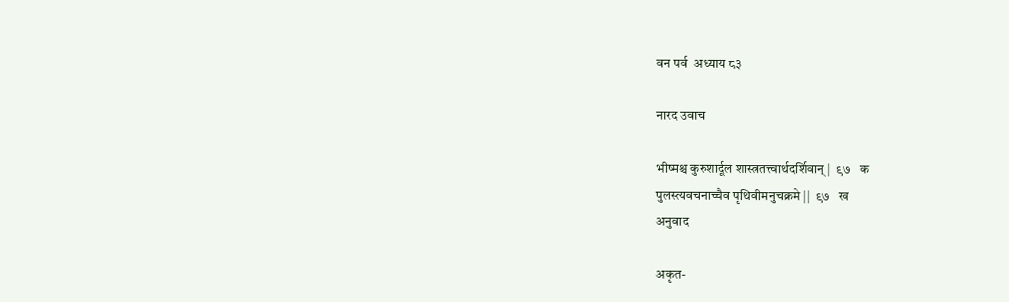वन पर्व  अध्याय ८३

नारद उवाच

भीष्मश्च कुरुशार्दूल शास्त्रतत्त्वार्थदर्शिवान् |  ९७   क
पुलस्त्यवचनाच्चैव पृथिवीमनुचक्रमे ||  ९७   ख
अनुवाद

अकृत-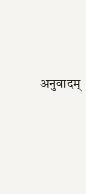अनुवादम्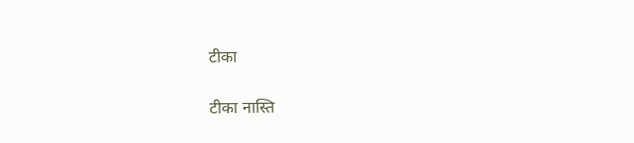टीका

टीका नास्ति